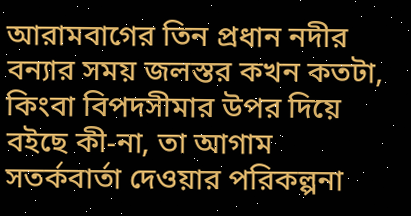আরামবাগের তিন প্রধান নদীর বন্যার সময় জলস্তর কখন কতটা, কিংবা বিপদসীমার উপর দিয়ে বইছে কী-না, তা আগাম সতর্কবার্তা দেওয়ার পরিকল্পনা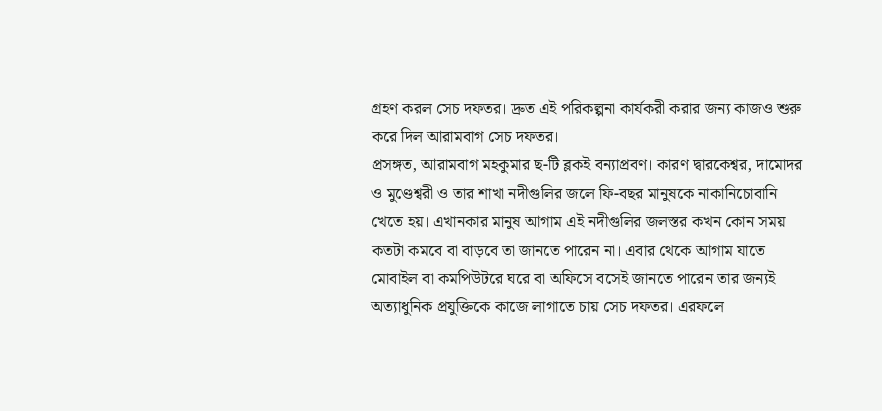গ্রহণ করল সেচ দফতর। দ্রুত এই পরিকল্পনা কার্যকরী করার জন্য কাজও শুরু করে দিল আরামবাগ সেচ দফতর।
প্রসঙ্গত, আরামবাগ মহকুমার ছ-টি ব্লকই বন্যাপ্রবণ। কারণ দ্বারকেশ্বর, দামোদর ও মুণ্ডেশ্বরী ও তার শাখা নদীগুলির জলে ফি-বছর মানুষকে নাকানিচোবানি খেতে হয়। এখানকার মানুষ আগাম এই নদীগুলির জলস্তর কখন কোন সময় কতটা কমবে বা বাড়বে তা জানতে পারেন না। এবার থেকে আগাম যাতে মোবাইল বা কমপিউটরে ঘরে বা অফিসে বসেই জানতে পারেন তার জন্যই অত্যাধুনিক প্রযুক্তিকে কাজে লাগাতে চায় সেচ দফতর। এরফলে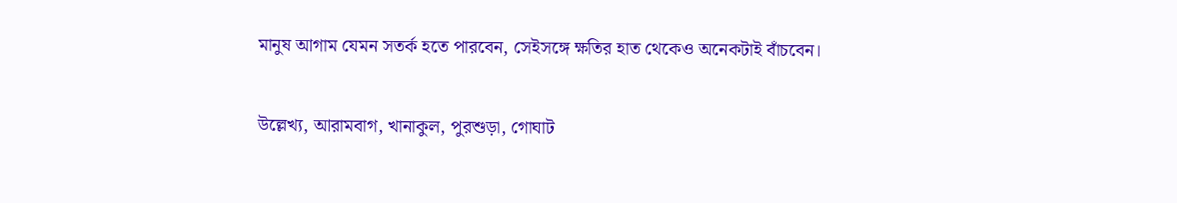মানুষ আগাম যেমন সতর্ক হতে পারবেন, সেইসঙ্গে ক্ষতির হাত থেকেও অনেকটাই বাঁচবেন।

উল্লেখ্য, আরামবাগ, খানাকুল, পুরশুড়া, গোঘাট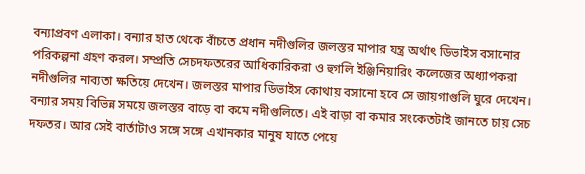বন্যাপ্রবণ এলাকা। বন্যার হাত থেকে বাঁচতে প্রধান নদীগুলির জলস্তর মাপার যন্ত্র অর্থাৎ ডিভাইস বসানোর পরিকল্পনা গ্রহণ করল। সম্প্রতি সেচদফতরের আধিকারিকরা ও হুগলি ইঞ্জিনিয়ারিং কলেজের অধ্যাপকরা নদীগুলির নাব্যতা ক্ষতিয়ে দেখেন। জলস্তর মাপার ডিভাইস কোথায় বসানো হবে সে জায়গাগুলি ঘুরে দেখেন। বন্যার সময় বিভিন্ন সময়ে জলস্তর বাড়ে বা কমে নদীগুলিতে। এই বাড়া বা কমার সংকেতটাই জানতে চায় সেচ দফতর। আর সেই বার্তাটাও সঙ্গে সঙ্গে এখানকার মানুষ যাতে পেয়ে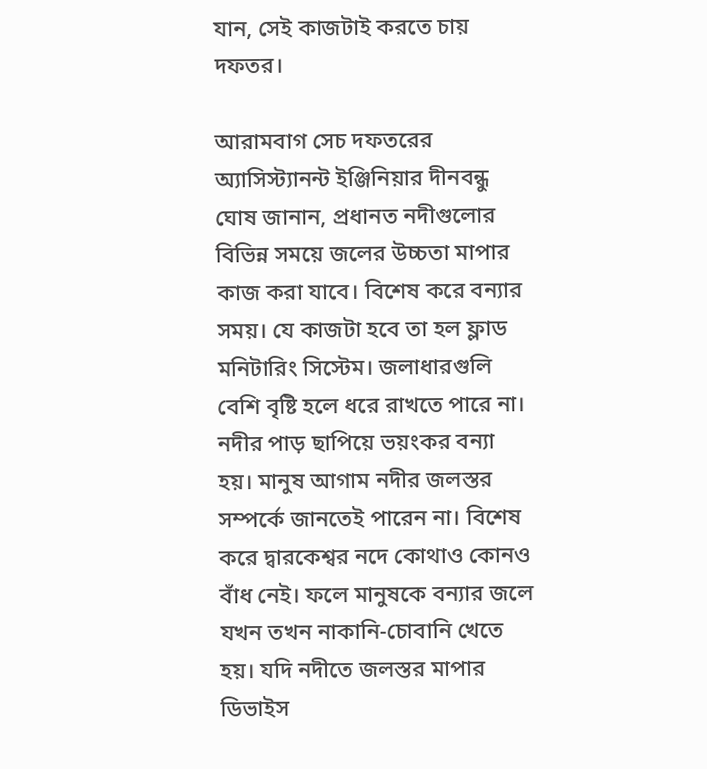যান, সেই কাজটাই করতে চায় দফতর।

আরামবাগ সেচ দফতরের অ্যাসিস্ট্যানন্ট ইঞ্জিনিয়ার দীনবন্ধু ঘোষ জানান, প্রধানত নদীগুলোর বিভিন্ন সময়ে জলের উচ্চতা মাপার কাজ করা যাবে। বিশেষ করে বন্যার সময়। যে কাজটা হবে তা হল ফ্লাড মনিটারিং সিস্টেম। জলাধারগুলি বেশি বৃষ্টি হলে ধরে রাখতে পারে না। নদীর পাড় ছাপিয়ে ভয়ংকর বন্যা হয়। মানুষ আগাম নদীর জলস্তর সম্পর্কে জানতেই পারেন না। বিশেষ করে দ্বারকেশ্বর নদে কোথাও কোনও বাঁধ নেই। ফলে মানুষকে বন্যার জলে যখন তখন নাকানি-চোবানি খেতে হয়। যদি নদীতে জলস্তর মাপার ডিভাইস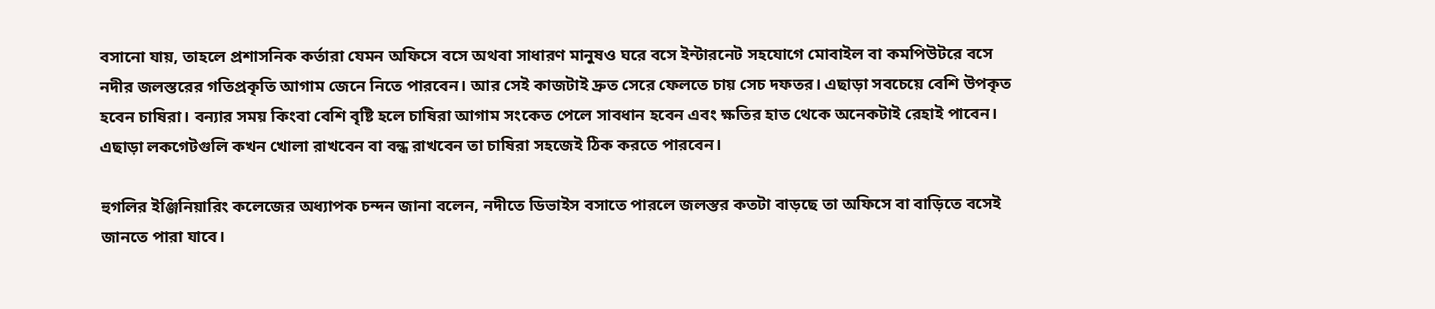বসানো যায়, তাহলে প্রশাসনিক কর্তারা যেমন অফিসে বসে অথবা সাধারণ মানুষও ঘরে বসে ইন্টারনেট সহযোগে মোবাইল বা কমপিউটরে বসে নদীর জলস্তরের গতিপ্রকৃতি আগাম জেনে নিতে পারবেন। আর সেই কাজটাই দ্রুত সেরে ফেলতে চায় সেচ দফতর। এছাড়া সবচেয়ে বেশি উপকৃত হবেন চাষিরা। বন্যার সময় কিংবা বেশি বৃষ্টি হলে চাষিরা আগাম সংকেত পেলে সাবধান হবেন এবং ক্ষতির হাত থেকে অনেকটাই রেহাই পাবেন। এছাড়া লকগেটগুলি কখন খোলা রাখবেন বা বন্ধ রাখবেন তা চাষিরা সহজেই ঠিক করতে পারবেন।

হুগলির ইঞ্জিনিয়ারিং কলেজের অধ্যাপক চন্দন জানা বলেন, নদীতে ডিভাইস বসাতে পারলে জলস্তর কতটা বাড়ছে তা অফিসে বা বাড়িতে বসেই জানতে পারা যাবে।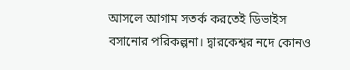আসলে আগাম সতর্ক করতেই ডিভাইস বসানোর পরিকল্পনা। দ্বারকেশ্বর নদে কোনও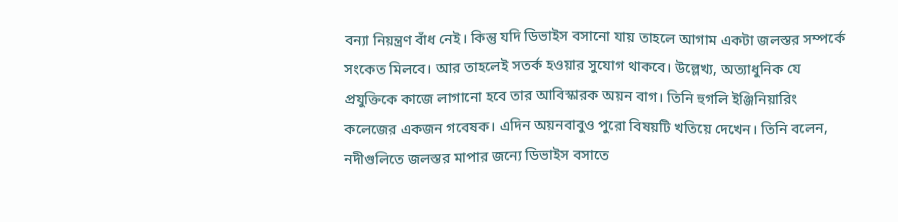বন্যা নিয়ন্ত্রণ বাঁধ নেই। কিন্তু যদি ডিভাইস বসানো যায় তাহলে আগাম একটা জলস্তর সম্পর্কে সংকেত মিলবে। আর তাহলেই সতর্ক হওয়ার সুযোগ থাকবে। উল্লেখ্য, অত্যাধুনিক যে প্রযুক্তিকে কাজে লাগানো হবে তার আবিস্কারক অয়ন বাগ। তিনি হুগলি ইঞ্জিনিয়ারিং কলেজের একজন গবেষক। এদিন অয়নবাবুও পুরো বিষয়টি খতিয়ে দেখেন। তিনি বলেন, নদীগুলিতে জলস্তর মাপার জন্যে ডিভাইস বসাতে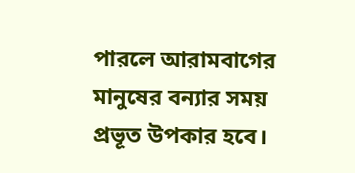পারলে আরামবাগের মানুষের বন্যার সময় প্রভূত উপকার হবে।